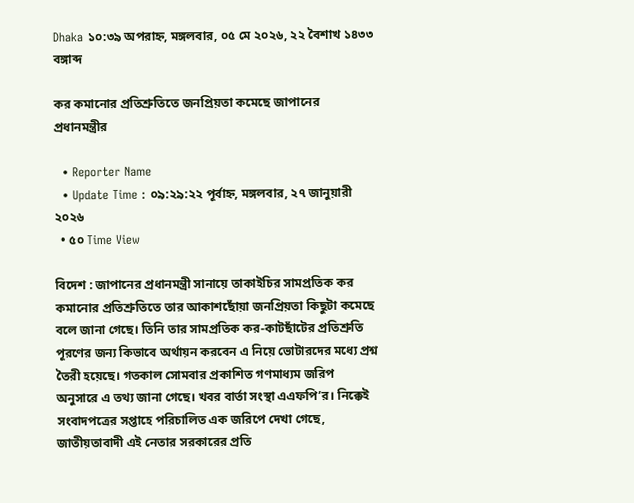Dhaka ১০:৩৯ অপরাহ্ন, মঙ্গলবার, ০৫ মে ২০২৬, ২২ বৈশাখ ১৪৩৩ বঙ্গাব্দ

কর কমানোর প্রতিশ্রুতিতে জনপ্রিয়তা কমেছে জাপানের প্রধানমন্ত্রীর

  • Reporter Name
  • Update Time : ০৯:২৯:২২ পূর্বাহ্ন, মঙ্গলবার, ২৭ জানুয়ারী ২০২৬
  • ৫০ Time View

বিদেশ : জাপানের প্রধানমন্ত্রী সানায়ে তাকাইচির সামপ্রতিক কর কমানোর প্রতিশ্রুতিতে তার আকাশছোঁয়া জনপ্রিয়তা কিছুটা কমেছে বলে জানা গেছে। তিনি তার সামপ্রতিক কর-কাটছাঁটের প্রতিশ্রুতি পূরণের জন্য কিভাবে অর্থায়ন করবেন এ নিয়ে ভোটারদের মধ্যে প্রশ্ন তৈরী হয়েছে। গতকাল সোমবার প্রকাশিত গণমাধ্যম জরিপ অনুসারে এ তথ্য জানা গেছে। খবর বার্তা সংস্থা এএফপি’র। নিক্কেই সংবাদপত্রের সপ্তাহে পরিচালিত এক জরিপে দেখা গেছে, জাতীয়তাবাদী এই নেতার সরকারের প্রতি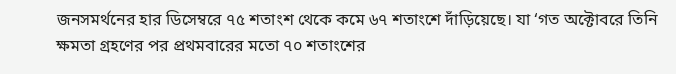জনসমর্থনের হার ডিসেম্বরে ৭৫ শতাংশ থেকে কমে ৬৭ শতাংশে দাঁড়িয়েছে। যা ‘গত অক্টোবরে তিনি ক্ষমতা গ্রহণের পর প্রথমবারের মতো ৭০ শতাংশের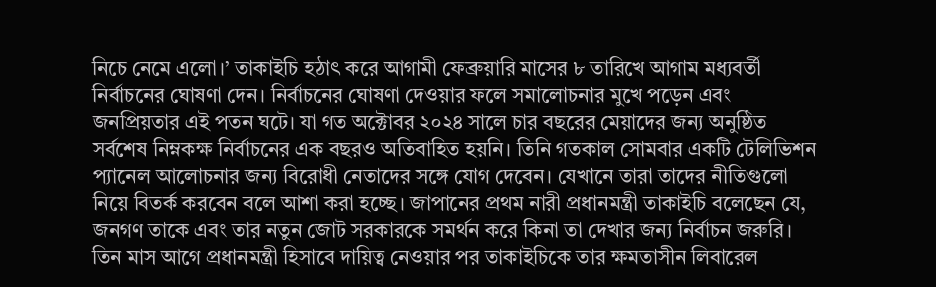নিচে নেমে এলো।’ তাকাইচি হঠাৎ করে আগামী ফেব্রুয়ারি মাসের ৮ তারিখে আগাম মধ্যবর্তী নির্বাচনের ঘোষণা দেন। নির্বাচনের ঘোষণা দেওয়ার ফলে সমালোচনার মুখে পড়েন এবং জনপ্রিয়তার এই পতন ঘটে। যা গত অক্টোবর ২০২৪ সালে চার বছরের মেয়াদের জন্য অনুষ্ঠিত সর্বশেষ নিম্নকক্ষ নির্বাচনের এক বছরও অতিবাহিত হয়নি। তিনি গতকাল সোমবার একটি টেলিভিশন প্যানেল আলোচনার জন্য বিরোধী নেতাদের সঙ্গে যোগ দেবেন। যেখানে তারা তাদের নীতিগুলো নিয়ে বিতর্ক করবেন বলে আশা করা হচ্ছে। জাপানের প্রথম নারী প্রধানমন্ত্রী তাকাইচি বলেছেন যে, জনগণ তাকে এবং তার নতুন জোট সরকারকে সমর্থন করে কিনা তা দেখার জন্য নির্বাচন জরুরি। তিন মাস আগে প্রধানমন্ত্রী হিসাবে দায়িত্ব নেওয়ার পর তাকাইচিকে তার ক্ষমতাসীন লিবারেল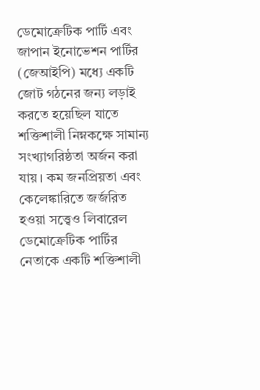ডেমোক্রেটিক পার্টি এবং জাপান ইনোভেশন পার্টির (জেআইপি) মধ্যে একটি জোট গঠনের জন্য লড়াই করতে হয়েছিল যাতে শক্তিশালী নিম্নকক্ষে সামান্য সংখ্যাগরিষ্ঠতা অর্জন করা যায়। কম জনপ্রিয়তা এবং কেলেঙ্কারিতে জর্জরিত হওয়া সত্ত্বেও লিবারেল ডেমোক্রেটিক পার্টির নেতাকে একটি শক্তিশালী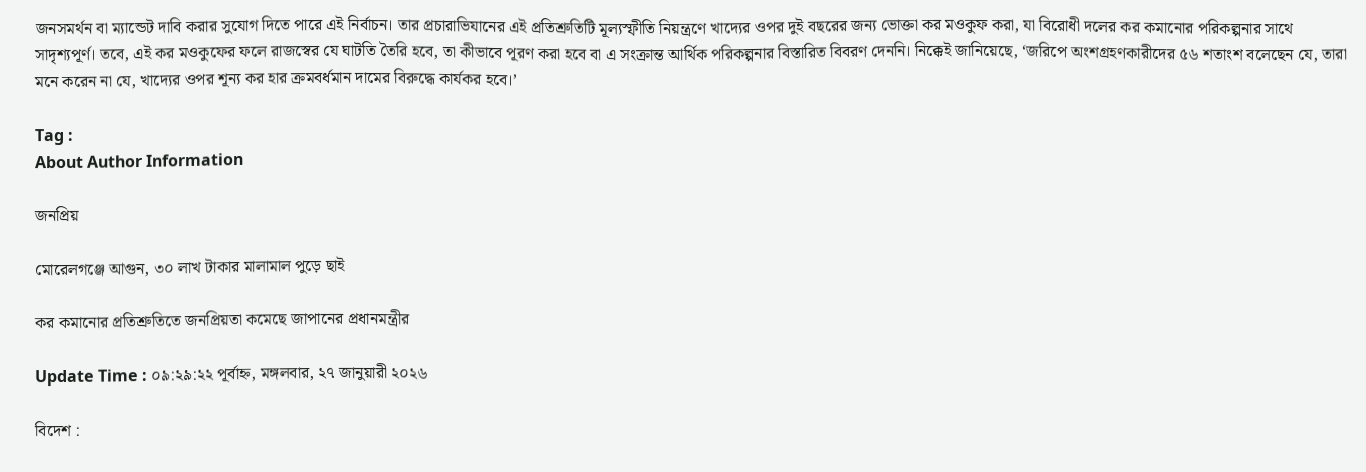জনসমর্থন বা ম্যান্ডেট দাবি করার সুযোগ দিতে পারে এই নির্বাচন। তার প্রচারাভিযানের এই প্রতিশ্রুতিটি মূল্যস্ফীতি নিয়ন্ত্রণে খাদ্যের ওপর দুই বছরের জন্য ভোক্তা কর মওকুফ করা, যা বিরোধী দলের কর কমানোর পরিকল্পনার সাথে সাদৃশ্যপূর্ণ। তবে, এই কর মওকুফের ফলে রাজস্বের যে ঘাটতি তৈরি হবে, তা কীভাবে পূরণ করা হবে বা এ সংক্রান্ত আর্থিক পরিকল্পনার বিস্তারিত বিবরণ দেননি। নিক্কেই জানিয়েছে, ‘জরিপে অংশগ্রহণকারীদের ৫৬ শতাংশ বলেছেন যে, তারা মনে করেন না যে, খাদ্যের ওপর শূন্য কর হার ক্রমবর্ধমান দামের বিরুদ্ধে কার্যকর হবে।’

Tag :
About Author Information

জনপ্রিয়

মোরেলগঞ্জে আগুন, ৩০ লাখ টাকার মালামাল পুড়ে ছাই

কর কমানোর প্রতিশ্রুতিতে জনপ্রিয়তা কমেছে জাপানের প্রধানমন্ত্রীর

Update Time : ০৯:২৯:২২ পূর্বাহ্ন, মঙ্গলবার, ২৭ জানুয়ারী ২০২৬

বিদেশ :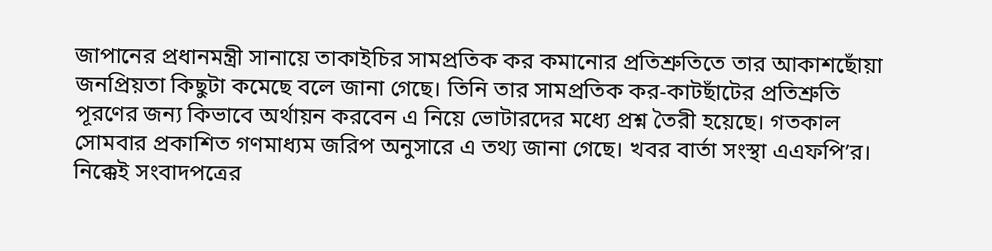জাপানের প্রধানমন্ত্রী সানায়ে তাকাইচির সামপ্রতিক কর কমানোর প্রতিশ্রুতিতে তার আকাশছোঁয়া জনপ্রিয়তা কিছুটা কমেছে বলে জানা গেছে। তিনি তার সামপ্রতিক কর-কাটছাঁটের প্রতিশ্রুতি পূরণের জন্য কিভাবে অর্থায়ন করবেন এ নিয়ে ভোটারদের মধ্যে প্রশ্ন তৈরী হয়েছে। গতকাল সোমবার প্রকাশিত গণমাধ্যম জরিপ অনুসারে এ তথ্য জানা গেছে। খবর বার্তা সংস্থা এএফপি’র। নিক্কেই সংবাদপত্রের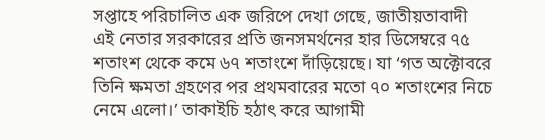সপ্তাহে পরিচালিত এক জরিপে দেখা গেছে, জাতীয়তাবাদী এই নেতার সরকারের প্রতি জনসমর্থনের হার ডিসেম্বরে ৭৫ শতাংশ থেকে কমে ৬৭ শতাংশে দাঁড়িয়েছে। যা ‘গত অক্টোবরে তিনি ক্ষমতা গ্রহণের পর প্রথমবারের মতো ৭০ শতাংশের নিচে নেমে এলো।’ তাকাইচি হঠাৎ করে আগামী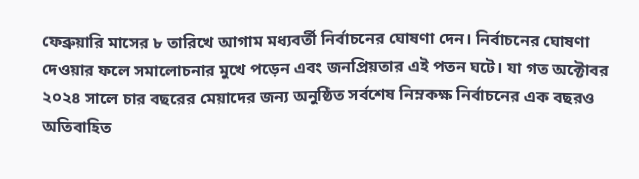ফেব্রুয়ারি মাসের ৮ তারিখে আগাম মধ্যবর্তী নির্বাচনের ঘোষণা দেন। নির্বাচনের ঘোষণা দেওয়ার ফলে সমালোচনার মুখে পড়েন এবং জনপ্রিয়তার এই পতন ঘটে। যা গত অক্টোবর ২০২৪ সালে চার বছরের মেয়াদের জন্য অনুষ্ঠিত সর্বশেষ নিম্নকক্ষ নির্বাচনের এক বছরও অতিবাহিত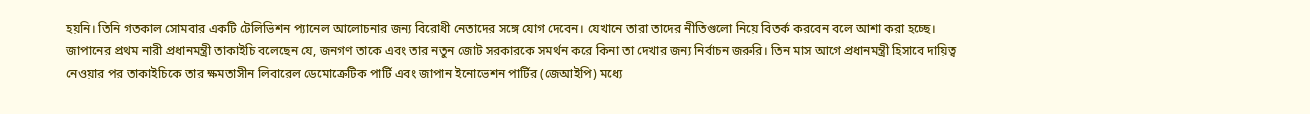হয়নি। তিনি গতকাল সোমবার একটি টেলিভিশন প্যানেল আলোচনার জন্য বিরোধী নেতাদের সঙ্গে যোগ দেবেন। যেখানে তারা তাদের নীতিগুলো নিয়ে বিতর্ক করবেন বলে আশা করা হচ্ছে। জাপানের প্রথম নারী প্রধানমন্ত্রী তাকাইচি বলেছেন যে, জনগণ তাকে এবং তার নতুন জোট সরকারকে সমর্থন করে কিনা তা দেখার জন্য নির্বাচন জরুরি। তিন মাস আগে প্রধানমন্ত্রী হিসাবে দায়িত্ব নেওয়ার পর তাকাইচিকে তার ক্ষমতাসীন লিবারেল ডেমোক্রেটিক পার্টি এবং জাপান ইনোভেশন পার্টির (জেআইপি) মধ্যে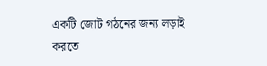একটি জোট গঠনের জন্য লড়াই করতে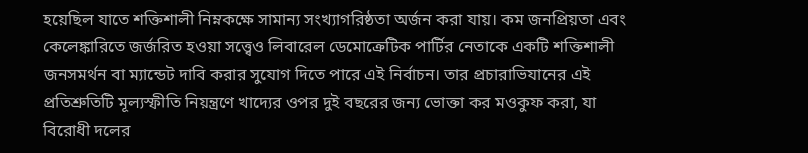হয়েছিল যাতে শক্তিশালী নিম্নকক্ষে সামান্য সংখ্যাগরিষ্ঠতা অর্জন করা যায়। কম জনপ্রিয়তা এবং কেলেঙ্কারিতে জর্জরিত হওয়া সত্ত্বেও লিবারেল ডেমোক্রেটিক পার্টির নেতাকে একটি শক্তিশালী জনসমর্থন বা ম্যান্ডেট দাবি করার সুযোগ দিতে পারে এই নির্বাচন। তার প্রচারাভিযানের এই প্রতিশ্রুতিটি মূল্যস্ফীতি নিয়ন্ত্রণে খাদ্যের ওপর দুই বছরের জন্য ভোক্তা কর মওকুফ করা, যা বিরোধী দলের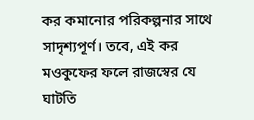কর কমানোর পরিকল্পনার সাথে সাদৃশ্যপূর্ণ। তবে, এই কর মওকুফের ফলে রাজস্বের যে ঘাটতি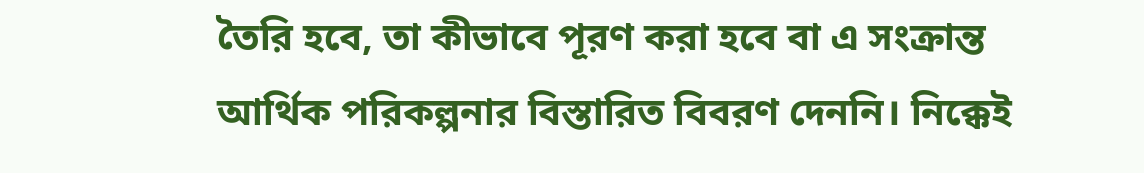তৈরি হবে, তা কীভাবে পূরণ করা হবে বা এ সংক্রান্ত আর্থিক পরিকল্পনার বিস্তারিত বিবরণ দেননি। নিক্কেই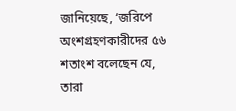জানিয়েছে, ‘জরিপে অংশগ্রহণকারীদের ৫৬ শতাংশ বলেছেন যে, তারা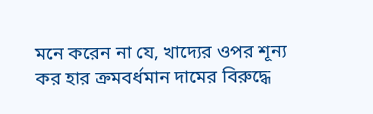মনে করেন না যে, খাদ্যের ওপর শূন্য কর হার ক্রমবর্ধমান দামের বিরুদ্ধে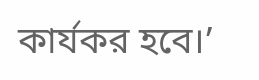কার্যকর হবে।’